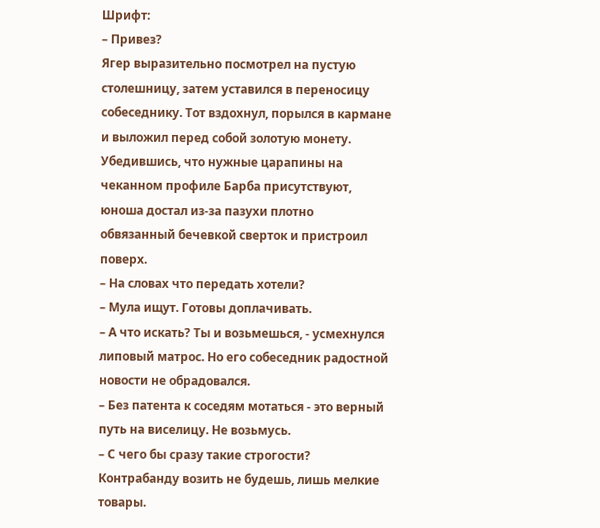Шрифт:
– Привез?
Ягер выразительно посмотрел на пустую столешницу, затем уставился в переносицу собеседнику. Тот вздохнул, порылся в кармане и выложил перед собой золотую монету. Убедившись, что нужные царапины на чеканном профиле Барба присутствуют, юноша достал из-за пазухи плотно обвязанный бечевкой сверток и пристроил поверх.
– На словах что передать хотели?
– Мула ищут. Готовы доплачивать.
– А что искать? Ты и возьмешься, - усмехнулся липовый матрос. Но его собеседник радостной новости не обрадовался.
– Без патента к соседям мотаться - это верный путь на виселицу. Не возьмусь.
– С чего бы сразу такие строгости? Контрабанду возить не будешь, лишь мелкие товары.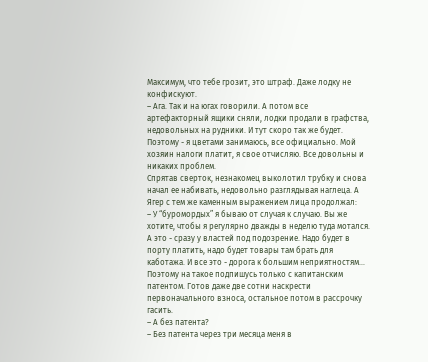Максимум, что тебе грозит, это штраф. Даже лодку не конфискуют.
– Ага. Так и на югах говорили. А потом все артефакторный ящики сняли, лодки продали в графства, недовольных на рудники. И тут скоро так же будет. Поэтому - я цветами занимаюсь, все официально. Мой хозяин налоги платит, я свое отчисляю. Все довольны и никаких проблем.
Спрятав сверток, незнакомец выколотил трубку и снова начал ее набивать, недовольно разглядывая наглеца. А Ягер с тем же каменным выражением лица продолжал:
– У “буромордых” я бываю от случая к случаю. Вы же хотите, чтобы я регулярно дважды в неделю туда мотался. А это - сразу у властей под подозрение. Надо будет в порту платить, надо будет товары там брать для каботажа. И все это - дорога к большим неприятностям... Поэтому на такое подпишусь только с капитанским патентом. Готов даже две сотни наскрести первоначального взноса, остальное потом в рассрочку гасить.
– А без патента?
– Без патента через три месяца меня в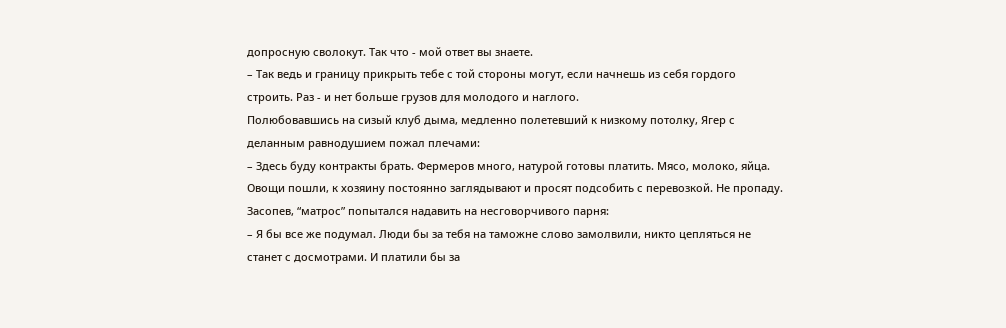допросную сволокут. Так что - мой ответ вы знаете.
– Так ведь и границу прикрыть тебе с той стороны могут, если начнешь из себя гордого строить. Раз - и нет больше грузов для молодого и наглого.
Полюбовавшись на сизый клуб дыма, медленно полетевший к низкому потолку, Ягер с деланным равнодушием пожал плечами:
– Здесь буду контракты брать. Фермеров много, натурой готовы платить. Мясо, молоко, яйца. Овощи пошли, к хозяину постоянно заглядывают и просят подсобить с перевозкой. Не пропаду.
Засопев, “матрос” попытался надавить на несговорчивого парня:
– Я бы все же подумал. Люди бы за тебя на таможне слово замолвили, никто цепляться не станет с досмотрами. И платили бы за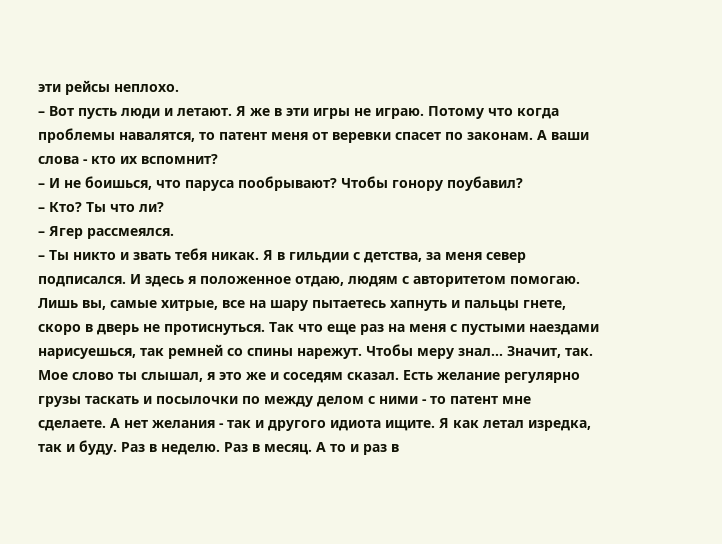эти рейсы неплохо.
– Вот пусть люди и летают. Я же в эти игры не играю. Потому что когда проблемы навалятся, то патент меня от веревки спасет по законам. А ваши слова - кто их вспомнит?
– И не боишься, что паруса пообрывают? Чтобы гонору поубавил?
– Кто? Ты что ли?
– Ягер рассмеялся.
– Ты никто и звать тебя никак. Я в гильдии с детства, за меня север подписался. И здесь я положенное отдаю, людям с авторитетом помогаю. Лишь вы, самые хитрые, все на шару пытаетесь хапнуть и пальцы гнете, скоро в дверь не протиснуться. Так что еще раз на меня с пустыми наездами нарисуешься, так ремней со спины нарежут. Чтобы меру знал... Значит, так. Мое слово ты слышал, я это же и соседям сказал. Есть желание регулярно грузы таскать и посылочки по между делом с ними - то патент мне сделаете. А нет желания - так и другого идиота ищите. Я как летал изредка, так и буду. Раз в неделю. Раз в месяц. А то и раз в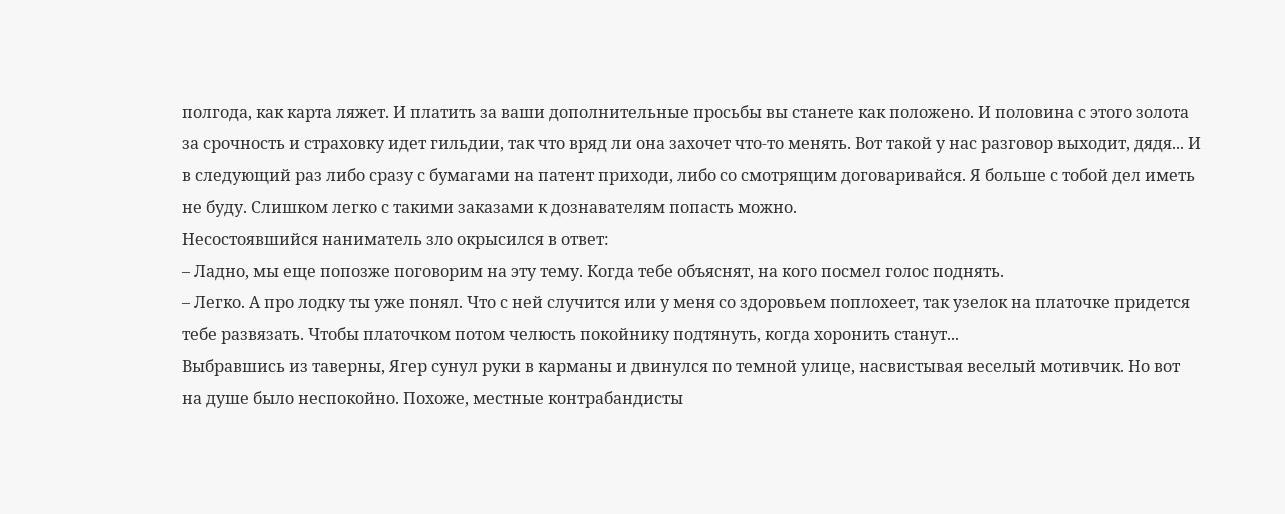полгода, как карта ляжет. И платить за ваши дополнительные просьбы вы станете как положено. И половина с этого золота за срочность и страховку идет гильдии, так что вряд ли она захочет что-то менять. Вот такой у нас разговор выходит, дядя... И в следующий раз либо сразу с бумагами на патент приходи, либо со смотрящим договаривайся. Я больше с тобой дел иметь не буду. Слишком легко с такими заказами к дознавателям попасть можно.
Несостоявшийся наниматель зло окрысился в ответ:
– Ладно, мы еще попозже поговорим на эту тему. Когда тебе объяснят, на кого посмел голос поднять.
– Легко. А про лодку ты уже понял. Что с ней случится или у меня со здоровьем поплохеет, так узелок на платочке придется тебе развязать. Чтобы платочком потом челюсть покойнику подтянуть, когда хоронить станут...
Выбравшись из таверны, Ягер сунул руки в карманы и двинулся по темной улице, насвистывая веселый мотивчик. Но вот на душе было неспокойно. Похоже, местные контрабандисты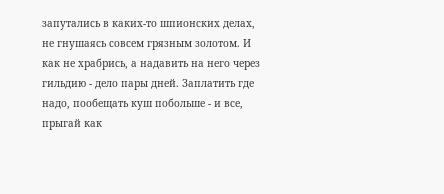запутались в каких-то шпионских делах, не гнушаясь совсем грязным золотом. И как не храбрись, а надавить на него через гильдию - дело пары дней. Заплатить где надо, пообещать куш побольше - и все, прыгай как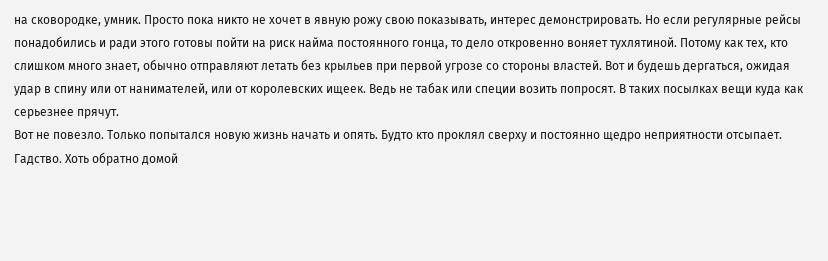на сковородке, умник. Просто пока никто не хочет в явную рожу свою показывать, интерес демонстрировать. Но если регулярные рейсы понадобились и ради этого готовы пойти на риск найма постоянного гонца, то дело откровенно воняет тухлятиной. Потому как тех, кто слишком много знает, обычно отправляют летать без крыльев при первой угрозе со стороны властей. Вот и будешь дергаться, ожидая удар в спину или от нанимателей, или от королевских ищеек. Ведь не табак или специи возить попросят. В таких посылках вещи куда как серьезнее прячут.
Вот не повезло. Только попытался новую жизнь начать и опять. Будто кто проклял сверху и постоянно щедро неприятности отсыпает. Гадство. Хоть обратно домой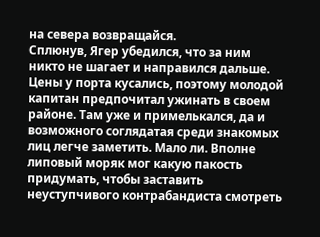на севера возвращайся.
Сплюнув, Ягер убедился, что за ним никто не шагает и направился дальше. Цены у порта кусались, поэтому молодой капитан предпочитал ужинать в своем районе. Там уже и примелькался, да и возможного соглядатая среди знакомых лиц легче заметить. Мало ли. Вполне липовый моряк мог какую пакость придумать, чтобы заставить неуступчивого контрабандиста смотреть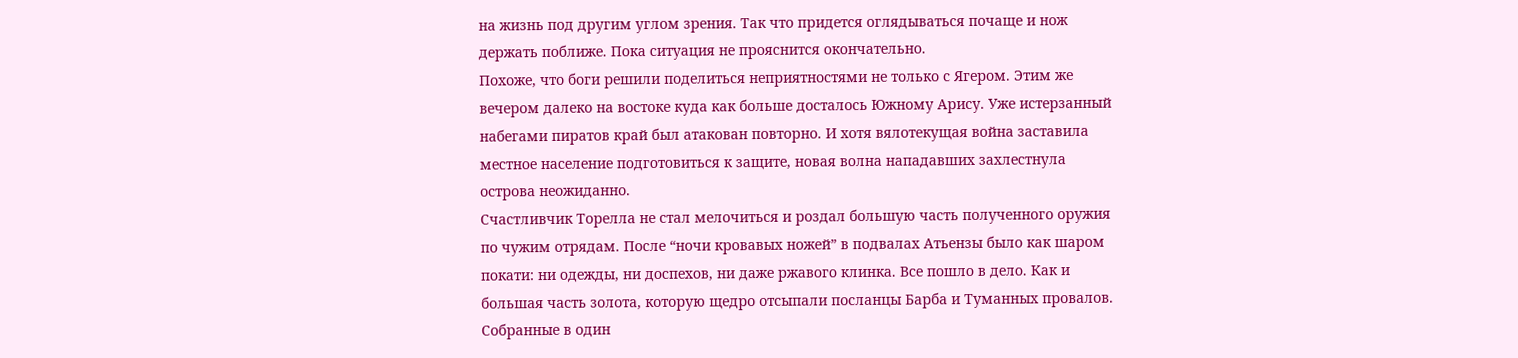на жизнь под другим углом зрения. Так что придется оглядываться почаще и нож держать поближе. Пока ситуация не прояснится окончательно.
Похоже, что боги решили поделиться неприятностями не только с Ягером. Этим же вечером далеко на востоке куда как больше досталось Южному Арису. Уже истерзанный набегами пиратов край был атакован повторно. И хотя вялотекущая война заставила местное население подготовиться к защите, новая волна нападавших захлестнула острова неожиданно.
Счастливчик Торелла не стал мелочиться и роздал большую часть полученного оружия по чужим отрядам. После “ночи кровавых ножей” в подвалах Атьензы было как шаром покати: ни одежды, ни доспехов, ни даже ржавого клинка. Все пошло в дело. Как и большая часть золота, которую щедро отсыпали посланцы Барба и Туманных провалов. Собранные в один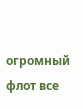огромный флот все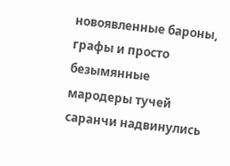новоявленные бароны, графы и просто безымянные мародеры тучей саранчи надвинулись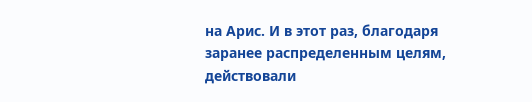на Арис. И в этот раз, благодаря заранее распределенным целям, действовали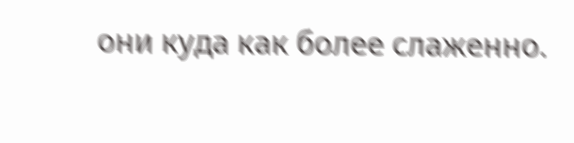они куда как более слаженно.